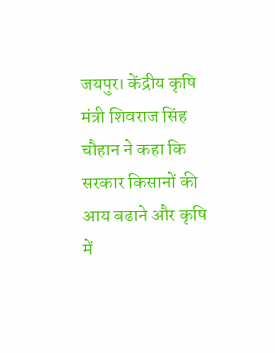जयपुर। केंद्रीय कृषि मंत्री शिवराज सिंह चौहान ने कहा कि सरकार किसानों की आय बढाने और कृषि में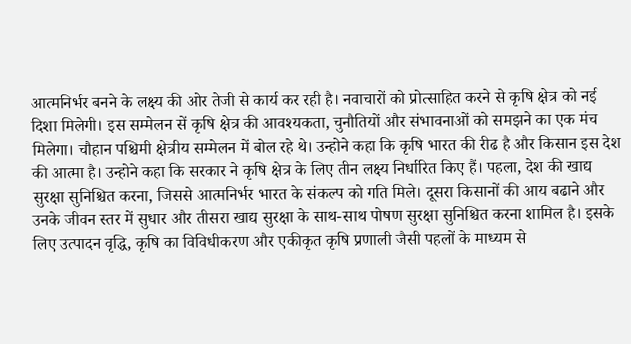आत्मनिर्भर बनने के लक्ष्य की ओर तेजी से कार्य कर रही है। नवाचारों को प्रोत्साहित करने से कृषि क्षेत्र को नई दिशा मिलेगी। इस सम्मेलन सें कृषि क्षेत्र की आवश्यकता, चुनौतियों और संभावनाओं को समझने का एक मंच मिलेगा। चौहान पश्चिमी क्षेत्रीय सम्मेलन में बोल रहे थे। उन्होने कहा कि कृषि भारत की रीढ है और किसान इस देश की आत्मा है। उन्होने कहा कि सरकार ने कृषि क्षेत्र के लिए तीन लक्ष्य निर्धारित किए हैं। पहला, देश की खाद्य सुरक्षा सुनिश्चित करना, जिससे आत्मनिर्भर भारत के संकल्प को गति मिले। दूसरा किसानों की आय बढाने और उनके जीवन स्तर में सुधार और तीसरा खाद्य सुरक्षा के साथ-साथ पोषण सुरक्षा सुनिश्चित करना शामिल है। इसके लिए उत्पादन वृद्धि, कृषि का विविधीकरण और एकीकृत कृषि प्रणाली जैसी पहलों के माध्यम से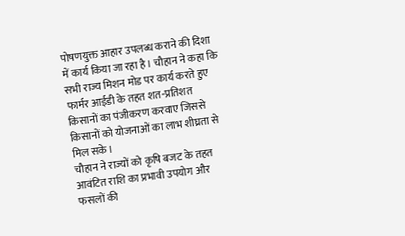पोषणयुक्त आहार उपलब्ध कराने की दिशा में कार्य किया जा रहा है। चौहान ने कहा कि सभी राज्य मिशन मोड पर कार्य करते हुए फार्मर आईडी के तहत शत-प्रतिशत किसानों का पंजीकरण करवाए जिससे किसानों को योजनाओं का लाभ शीघ्रता से मिल सके।
चौहान ने राज्यों को कृषि बजट के तहत आवंटित राशि का प्रभावी उपयोग और फसलों की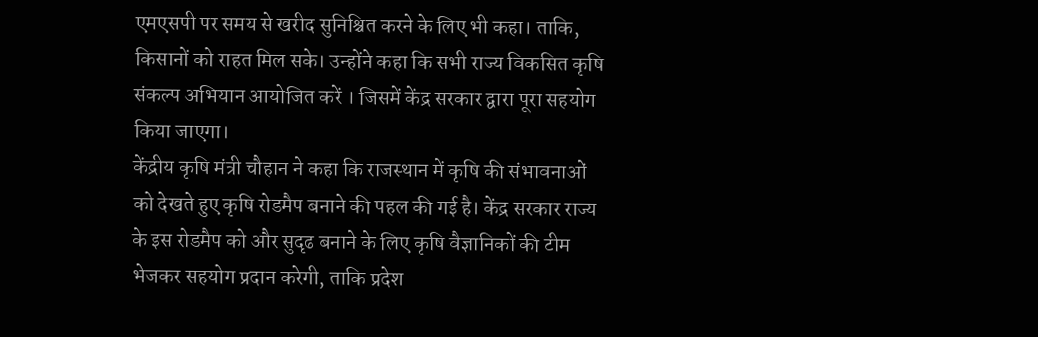एमएसपी पर समय से खरीद सुनिश्चित करने के लिए भी कहा। ताकि, किसानों को राहत मिल सके। उन्होंने कहा कि सभी राज्य विकसित कृषि संकल्प अभियान आयोजित करें । जिसमें केंद्र सरकार द्वारा पूरा सहयोग किया जाएगा।
केंद्रीय कृषि मंत्री चौहान ने कहा कि राजस्थान में कृषि की संभावनाओं को देखते हुए कृषि रोडमैप बनाने की पहल की गई है। केंद्र सरकार राज्य के इस रोडमैप को और सुदृढ बनाने के लिए कृषि वैज्ञानिकों की टीम भेजकर सहयोग प्रदान करेगी, ताकि प्रदेश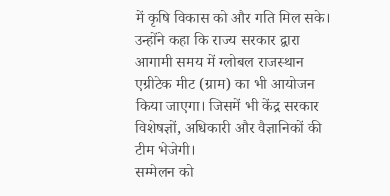में कृषि विकास को और गति मिल सके। उन्होंने कहा कि राज्य सरकार द्वारा आगामी समय में ग्लोबल राजस्थान एग्रीटेक मीट (ग्राम) का भी आयोजन किया जाएगा। जिसमें भी केंद्र सरकार विशेषज्ञों, अधिकारी और वैज्ञानिकों की टीम भेजेगी।
सम्मेलन को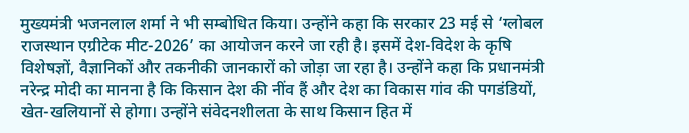मुख्यमंत्री भजनलाल शर्मा ने भी सम्बोधित किया। उन्होंने कहा कि सरकार 23 मई से ‘ग्लोबल राजस्थान एग्रीटेक मीट-2026’ का आयोजन करने जा रही है। इसमें देश-विदेश के कृषि विशेषज्ञों, वैज्ञानिकों और तकनीकी जानकारों को जोड़ा जा रहा है। उन्होंने कहा कि प्रधानमंत्री नरेन्द्र मोदी का मानना है कि किसान देश की नींव हैं और देश का विकास गांव की पगडंडियों, खेत-खलियानों से होगा। उन्होंने संवेदनशीलता के साथ किसान हित में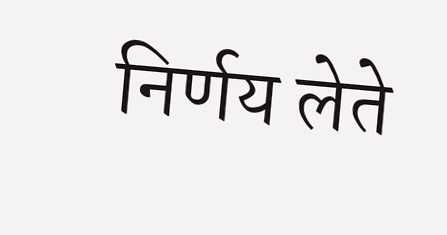निर्णय लेते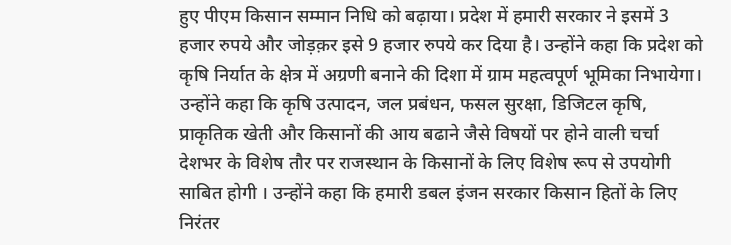हुए पीएम किसान सम्मान निधि को बढ़ाया। प्रदेश में हमारी सरकार ने इसमें 3 हजार रुपये और जोड़क़र इसे 9 हजार रुपये कर दिया है। उन्होंने कहा कि प्रदेश को कृषि निर्यात के क्षेत्र में अग्रणी बनाने की दिशा में ग्राम महत्वपूर्ण भूमिका निभायेगा। उन्होंने कहा कि कृषि उत्पादन, जल प्रबंधन, फसल सुरक्षा, डिजिटल कृषि, प्राकृतिक खेती और किसानों की आय बढाने जैसे विषयों पर होने वाली चर्चा देशभर के विशेष तौर पर राजस्थान के किसानों के लिए विशेष रूप से उपयोगी साबित होगी । उन्होंने कहा कि हमारी डबल इंजन सरकार किसान हितों के लिए निरंतर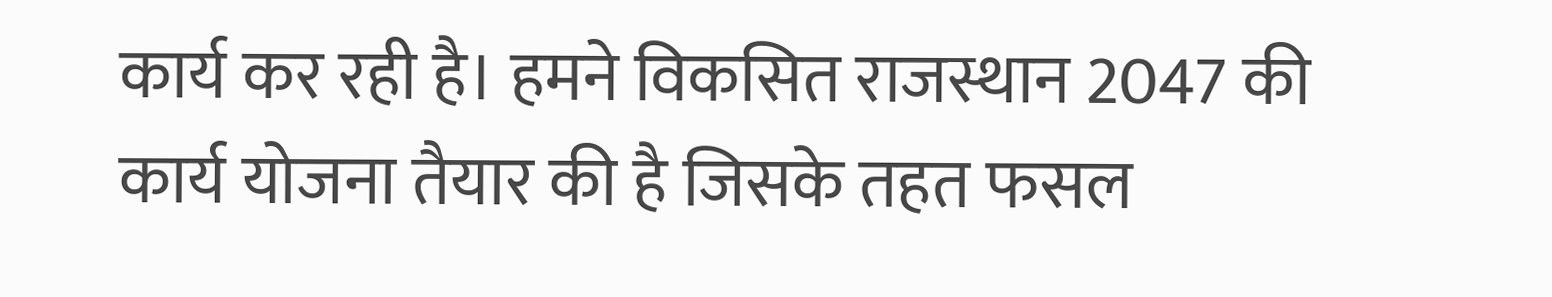कार्य कर रही है। हमने विकसित राजस्थान 2047 की कार्य योजना तैयार की है जिसके तहत फसल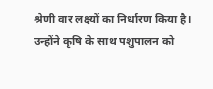श्रेणी वार लक्ष्यों का निर्धारण किया है। उन्होंने कृषि के साथ पशुपालन को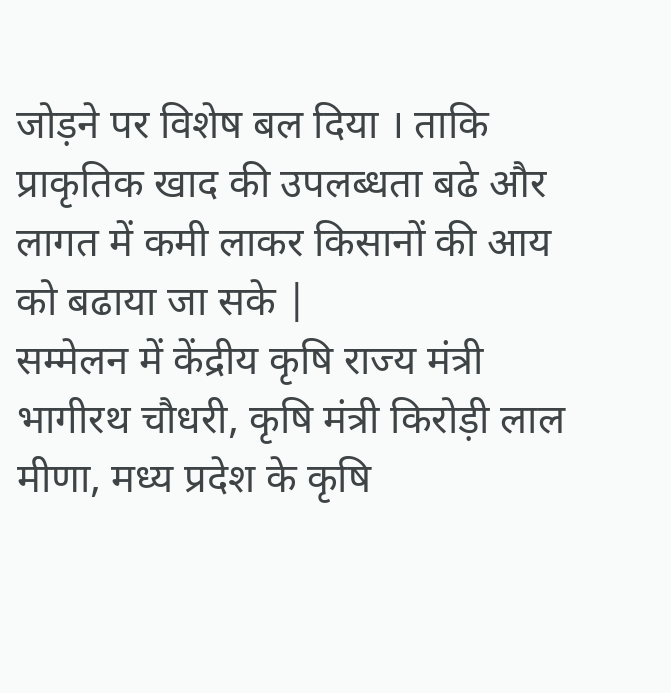जोड़ने पर विशेष बल दिया । ताकि प्राकृतिक खाद की उपलब्धता बढे और लागत में कमी लाकर किसानों की आय को बढाया जा सके |
सम्मेलन में केंद्रीय कृषि राज्य मंत्री भागीरथ चौधरी, कृषि मंत्री किरोड़ी लाल मीणा, मध्य प्रदेश के कृषि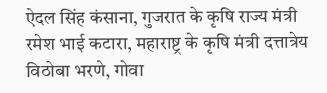ऐदल सिंह कंसाना, गुजरात के कृषि राज्य मंत्री रमेश भाई कटारा, महाराष्ट्र के कृषि मंत्री दत्तात्रेय विठोबा भरणे, गोवा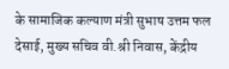के सामाजिक कल्याण मंत्री सुभाष उत्तम फल देसाई, मुख्य सचिव वी.श्री निवास, केंद्रीय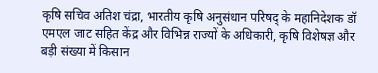कृषि सचिव अतिश चंद्रा, भारतीय कृषि अनुसंधान परिषद् के महानिदेशक डॉ एमएल जाट सहित केंद्र और विभिन्न राज्यों के अधिकारी, कृषि विशेषज्ञ और बड़ी संख्या में किसान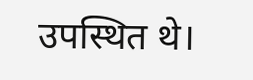उपस्थित थे।